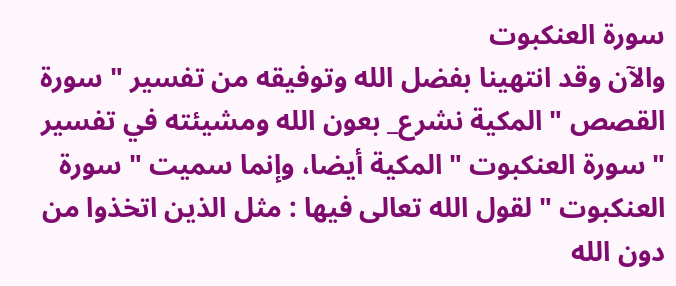سورة العنكبوت
والآن وقد انتهينا بفضل الله وتوفيقه من تفسير " سورة القصص " المكية نشرع_ بعون الله ومشيئته في تفسير " سورة العنكبوت " المكية أيضا، وإنما سميت " سورة العنكبوت " لقول الله تعالى فيها : مثل الذين اتخذوا من دون الله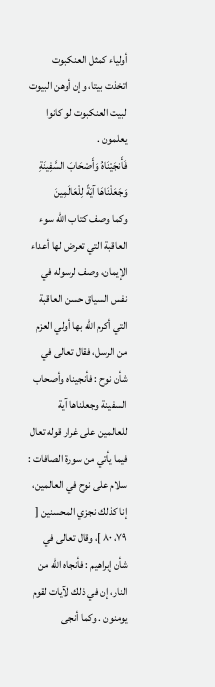أولياء كمثل العنكبوت اتخذت بيتا، وإن أوهن البيوت لبيت العنكبوت لو كانوا يعلمون .
فَأَنجَيْنَاهُ وَأَصْحَابَ السَّفِينَةِ وَجَعَلْنَاهَا آيَةً لِلْعَالَمِينَ
وكما وصف كتاب الله سوء العاقبة التي تعرض لها أعداء الإيمان، وصف لرسوله في نفس السياق حسن العاقبة التي أكرم الله بها أولي العزم من الرسل، فقال تعالى في شأن نوح : فأنجيناه وأصحاب السفينة وجعلناها آية للعالمين على غرار قوله تعال فيما يأتي من سورة الصافات : سلام على نوح في العالمين، إنا كذلك نجزي المحسنين [ ٧٩، ٨٠ ]، وقال تعالى في شأن إبراهيم : فأنجاه الله من النار، إن في ذلك لآيات لقوم يومنون . وكما أنجى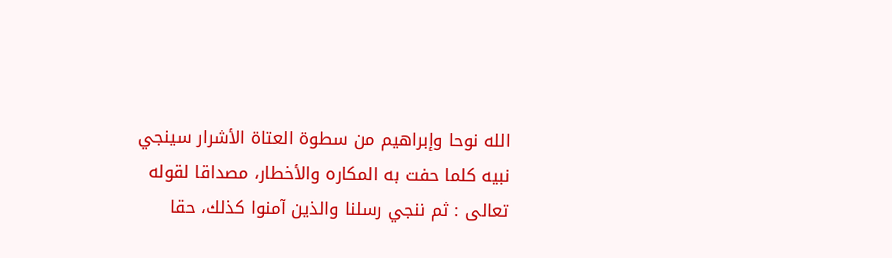الله نوحا وإبراهيم من سطوة العتاة الأشرار سينجي نبيه كلما حفت به المكاره والأخطار، مصداقا لقوله تعالى : ثم ننجي رسلنا والذين آمنوا كذلك، حقا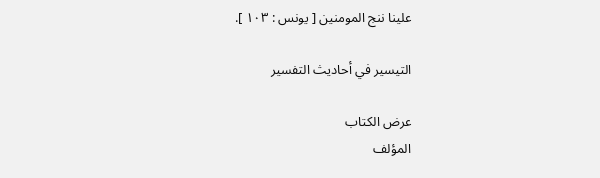علينا ننج المومنين [ يونس : ١٠٣ ].

التيسير في أحاديث التفسير

عرض الكتاب
المؤلف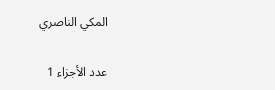المكي الناصري

عدد الأجزاء 1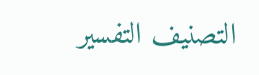التصنيف التفسير